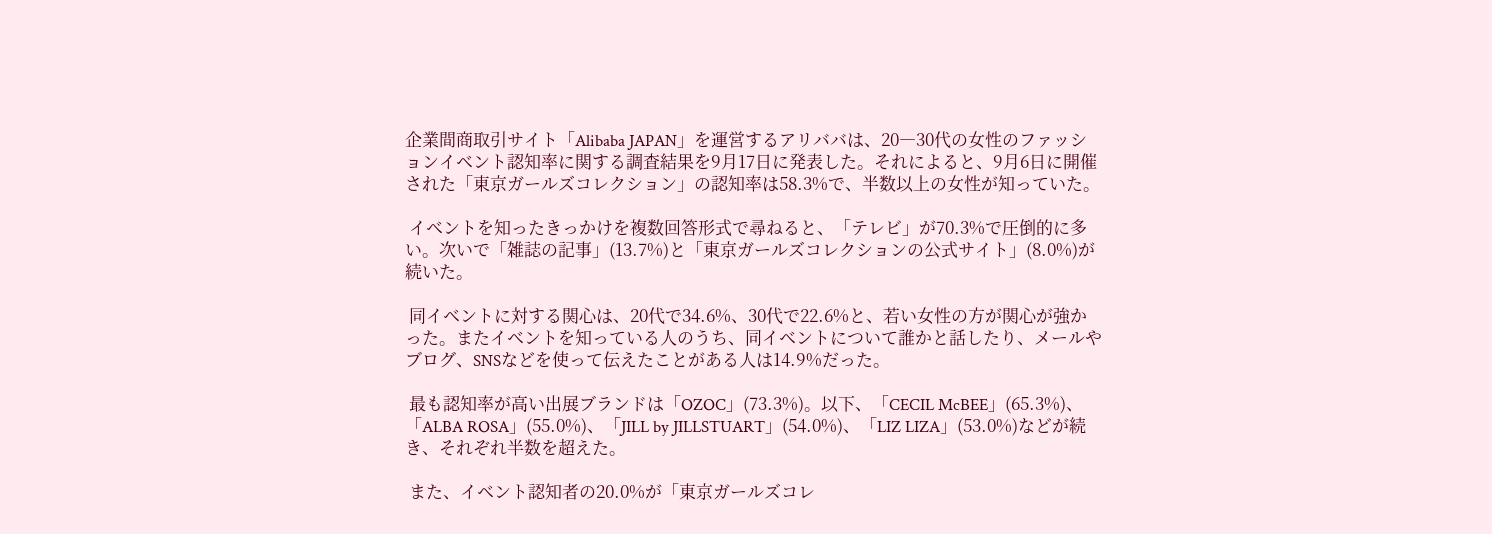企業間商取引サイト「Alibaba JAPAN」を運営するアリババは、20―30代の女性のファッションイベント認知率に関する調査結果を9月17日に発表した。それによると、9月6日に開催された「東京ガールズコレクション」の認知率は58.3%で、半数以上の女性が知っていた。

 イベントを知ったきっかけを複数回答形式で尋ねると、「テレビ」が70.3%で圧倒的に多い。次いで「雑誌の記事」(13.7%)と「東京ガールズコレクションの公式サイト」(8.0%)が続いた。

 同イベントに対する関心は、20代で34.6%、30代で22.6%と、若い女性の方が関心が強かった。またイベントを知っている人のうち、同イベントについて誰かと話したり、メールやブログ、SNSなどを使って伝えたことがある人は14.9%だった。

 最も認知率が高い出展ブランドは「OZOC」(73.3%)。以下、「CECIL McBEE」(65.3%)、「ALBA ROSA」(55.0%)、「JILL by JILLSTUART」(54.0%)、「LIZ LIZA」(53.0%)などが続き、それぞれ半数を超えた。

 また、イベント認知者の20.0%が「東京ガールズコレ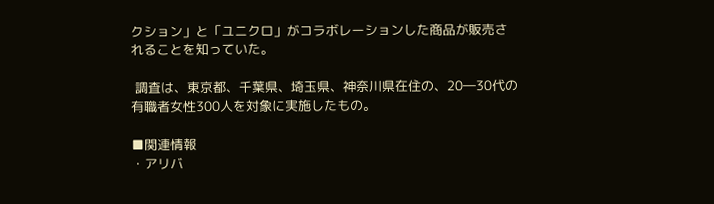クション」と「ユニクロ」がコラボレーションした商品が販売されることを知っていた。

 調査は、東京都、千葉県、埼玉県、神奈川県在住の、20―30代の有職者女性300人を対象に実施したもの。

■関連情報
・アリバ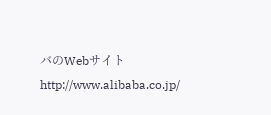バのWebサイト http://www.alibaba.co.jp/